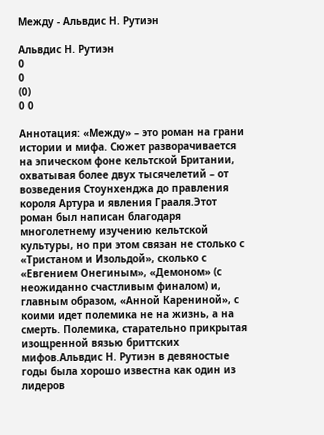Между - Альвдис Н. Рутиэн

Альвдис Н. Рутиэн
0
0
(0)
0 0

Аннотация: «Между» – это роман на грани истории и мифа. Сюжет разворачивается на эпическом фоне кельтской Британии, охватывая более двух тысячелетий – от возведения Стоунхенджа до правления короля Артура и явления Грааля.Этот роман был написан благодаря многолетнему изучению кельтской культуры, но при этом связан не столько с «Тристаном и Изольдой», сколько с «Евгением Онегиным», «Демоном» (с неожиданно счастливым финалом) и, главным образом, «Анной Карениной», с коими идет полемика не на жизнь, а на смерть. Полемика, старательно прикрытая изощренной вязью бриттских мифов.Альвдис Н. Рутиэн в девяностые годы была хорошо известна как один из лидеров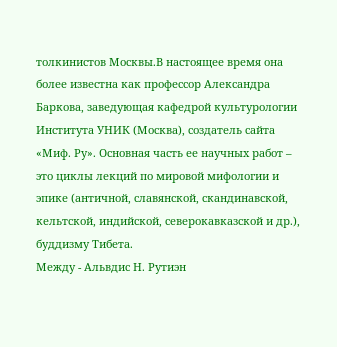толкинистов Москвы.В настоящее время она более известна как профессор Александра Баркова, заведующая кафедрой культурологии Института УНИК (Москва), создатель сайта «Миф. Ру». Основная часть ее научных работ – это циклы лекций по мировой мифологии и эпике (античной, славянской, скандинавской, кельтской, индийской, северокавказской и др.), буддизму Тибета.
Между - Альвдис Н. Рутиэн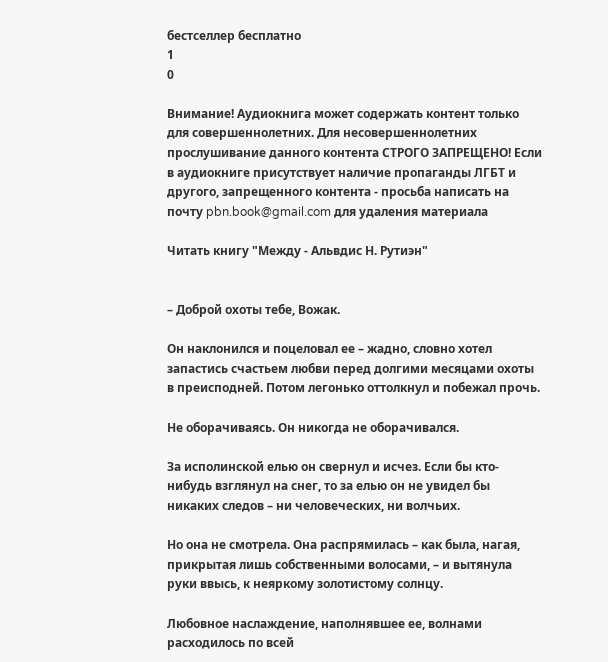бестселлер бесплатно
1
0

Внимание! Аудиокнига может содержать контент только для совершеннолетних. Для несовершеннолетних прослушивание данного контента СТРОГО ЗАПРЕЩЕНО! Если в аудиокниге присутствует наличие пропаганды ЛГБТ и другого, запрещенного контента - просьба написать на почту pbn.book@gmail.com для удаления материала

Читать книгу "Между - Альвдис Н. Рутиэн"


– Доброй охоты тебе, Вожак.

Он наклонился и поцеловал ее – жадно, словно хотел запастись счастьем любви перед долгими месяцами охоты в преисподней. Потом легонько оттолкнул и побежал прочь.

Не оборачиваясь. Он никогда не оборачивался.

За исполинской елью он свернул и исчез. Если бы кто-нибудь взглянул на снег, то за елью он не увидел бы никаких следов – ни человеческих, ни волчьих.

Но она не смотрела. Она распрямилась – как была, нагая, прикрытая лишь собственными волосами, – и вытянула руки ввысь, к неяркому золотистому солнцу.

Любовное наслаждение, наполнявшее ее, волнами расходилось по всей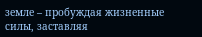земле – пробуждая жизненные силы, заставляя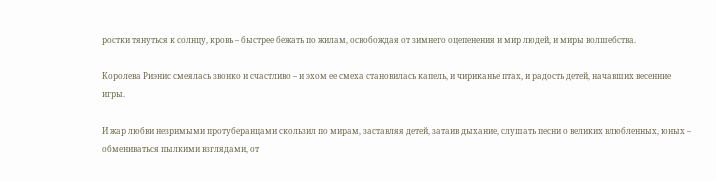ростки тянуться к солнцу, кровь – быстрее бежать по жилам, освобождая от зимнего оцепенения и мир людей, и миры волшебства.

Королева Риэнис смеялась звонко и счастливо – и эхом ее смеха становилась капель, и чириканье птах, и радость детей, начавших весенние игры.

И жар любви незримыми протуберанцами скользил по мирам, заставляя детей, затаив дыхание, слушать песни о великих влюбленных, юных – обмениваться пылкими взглядами, от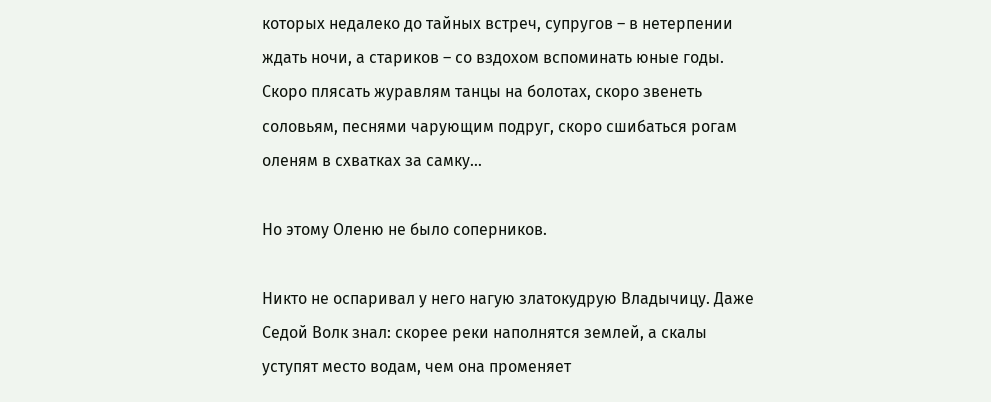которых недалеко до тайных встреч, супругов – в нетерпении ждать ночи, а стариков – со вздохом вспоминать юные годы. Скоро плясать журавлям танцы на болотах, скоро звенеть соловьям, песнями чарующим подруг, скоро сшибаться рогам оленям в схватках за самку…

Но этому Оленю не было соперников.

Никто не оспаривал у него нагую златокудрую Владычицу. Даже Седой Волк знал: скорее реки наполнятся землей, а скалы уступят место водам, чем она променяет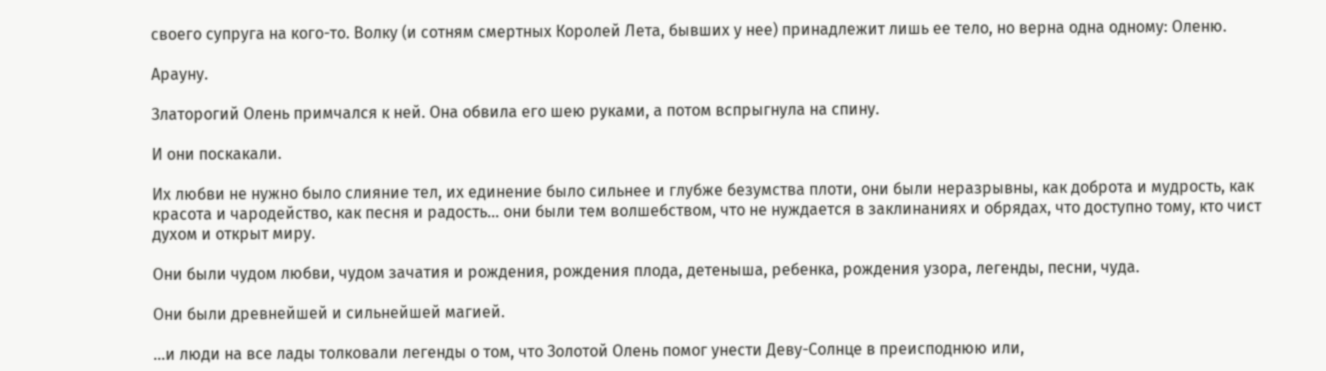своего супруга на кого-то. Волку (и сотням смертных Королей Лета, бывших у нее) принадлежит лишь ее тело, но верна одна одному: Оленю.

Арауну.

Златорогий Олень примчался к ней. Она обвила его шею руками, а потом вспрыгнула на спину.

И они поскакали.

Их любви не нужно было слияние тел, их единение было сильнее и глубже безумства плоти, они были неразрывны, как доброта и мудрость, как красота и чародейство, как песня и радость… они были тем волшебством, что не нуждается в заклинаниях и обрядах, что доступно тому, кто чист духом и открыт миру.

Они были чудом любви, чудом зачатия и рождения, рождения плода, детеныша, ребенка, рождения узора, легенды, песни, чуда.

Они были древнейшей и сильнейшей магией.

…и люди на все лады толковали легенды о том, что Золотой Олень помог унести Деву-Солнце в преисподнюю или,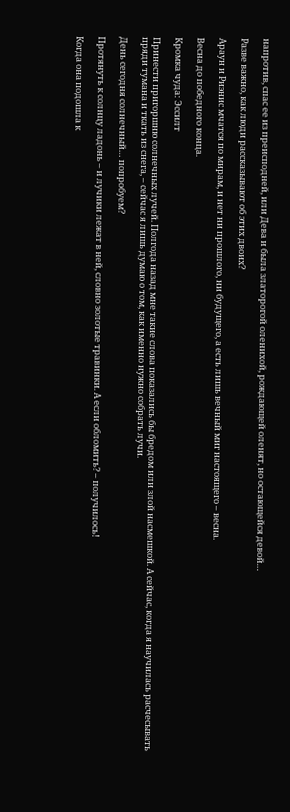напротив, спас ее из преисподней, или Дева и была златорогой оленихой, рождающей оленят, но остающейся девой…

Разве важно, как люди рассказывают об этих двоих?

Араун и Риэнис мчатся по мирам, и нет ни прошлого, ни будущего, а есть лишь вечный миг настоящего – весна.

Весна до победного конца.

Кромка чуда: Эссилт

Принести пригоршню солнечных лучей. Полгода назад мне такие слова показались бы бредом или злой насмешкой. А сейчас, когда я научилась расчесывать пряди тумана и ткать из снега, – сейчас я лишь думаю о том, как именно нужно собрать лучи.

День сегодня солнечный… попробуем?

Протянуть к солнцу ладонь – и лучики лежат в ней, словно золотые травинки. А если обломить? – получилось!

Когда она подошла к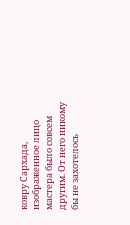ковру Сархада, изображенное лицо мастера было совсем другим. От него никому бы не захотелось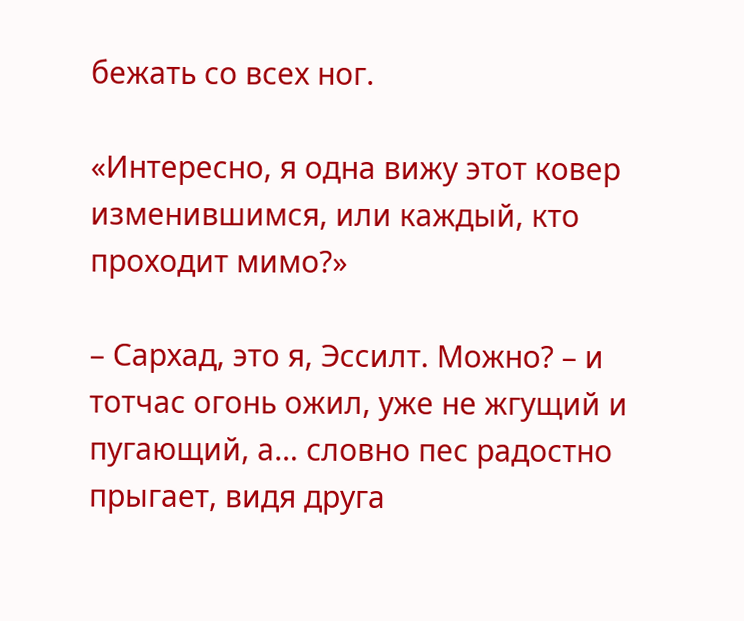бежать со всех ног.

«Интересно, я одна вижу этот ковер изменившимся, или каждый, кто проходит мимо?»

– Сархад, это я, Эссилт. Можно? – и тотчас огонь ожил, уже не жгущий и пугающий, а… словно пес радостно прыгает, видя друга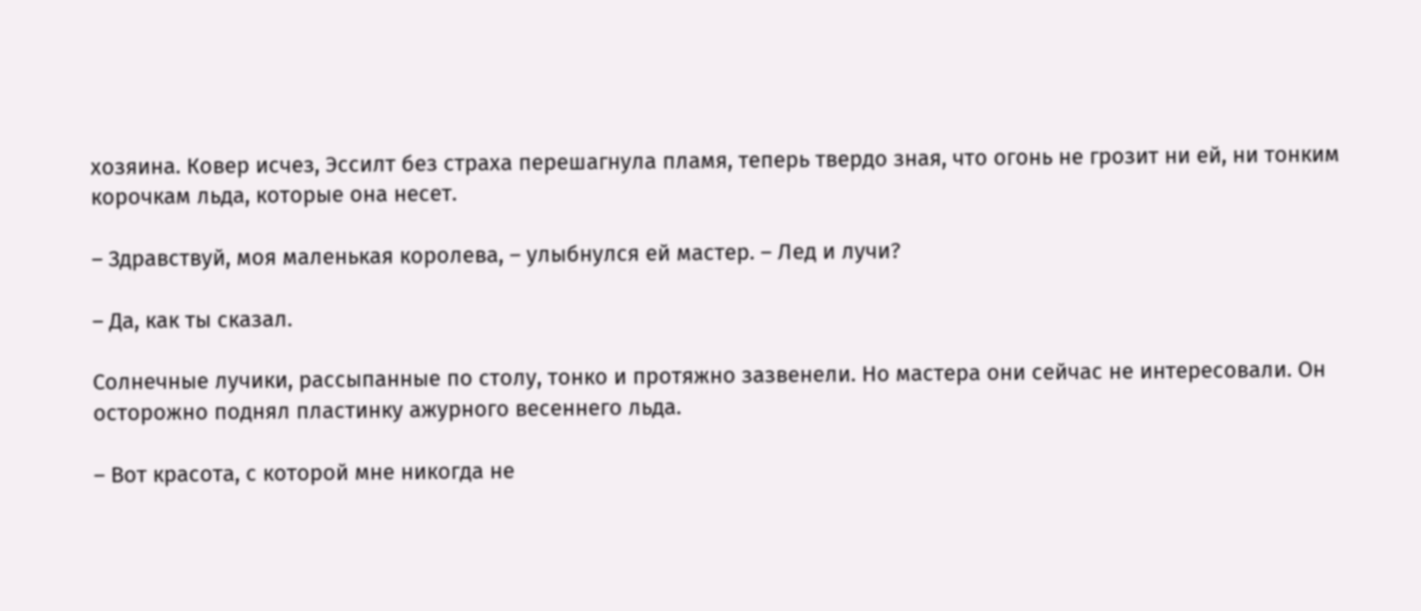хозяина. Ковер исчез, Эссилт без страха перешагнула пламя, теперь твердо зная, что огонь не грозит ни ей, ни тонким корочкам льда, которые она несет.

– Здравствуй, моя маленькая королева, – улыбнулся ей мастер. – Лед и лучи?

– Да, как ты сказал.

Солнечные лучики, рассыпанные по столу, тонко и протяжно зазвенели. Но мастера они сейчас не интересовали. Он осторожно поднял пластинку ажурного весеннего льда.

– Вот красота, с которой мне никогда не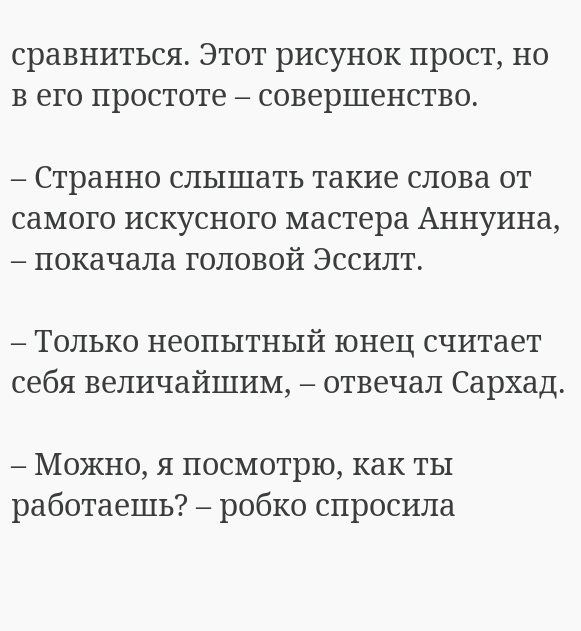сравниться. Этот рисунок прост, но в его простоте – совершенство.

– Странно слышать такие слова от самого искусного мастера Аннуина, – покачала головой Эссилт.

– Только неопытный юнец считает себя величайшим, – отвечал Сархад.

– Можно, я посмотрю, как ты работаешь? – робко спросила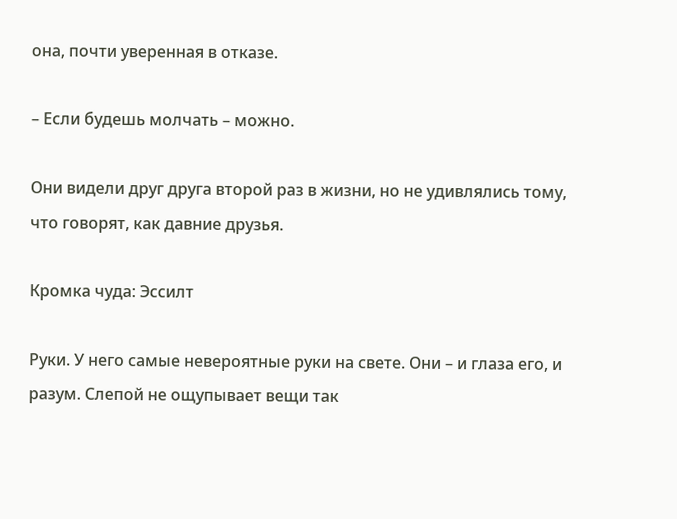она, почти уверенная в отказе.

– Если будешь молчать – можно.

Они видели друг друга второй раз в жизни, но не удивлялись тому, что говорят, как давние друзья.

Кромка чуда: Эссилт

Руки. У него самые невероятные руки на свете. Они – и глаза его, и разум. Слепой не ощупывает вещи так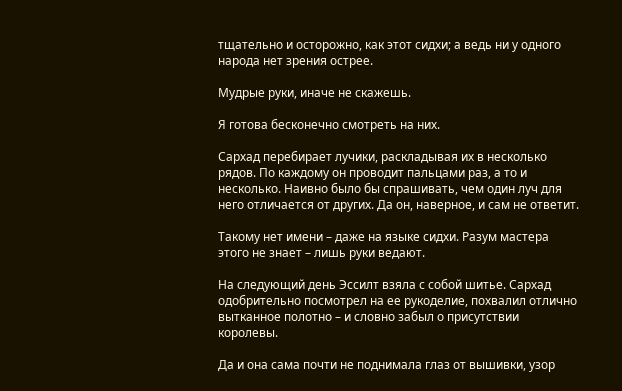тщательно и осторожно, как этот сидхи; а ведь ни у одного народа нет зрения острее.

Мудрые руки, иначе не скажешь.

Я готова бесконечно смотреть на них.

Сархад перебирает лучики, раскладывая их в несколько рядов. По каждому он проводит пальцами раз, а то и несколько. Наивно было бы спрашивать, чем один луч для него отличается от других. Да он, наверное, и сам не ответит.

Такому нет имени – даже на языке сидхи. Разум мастера этого не знает – лишь руки ведают.

На следующий день Эссилт взяла с собой шитье. Сархад одобрительно посмотрел на ее рукоделие, похвалил отлично вытканное полотно – и словно забыл о присутствии королевы.

Да и она сама почти не поднимала глаз от вышивки, узор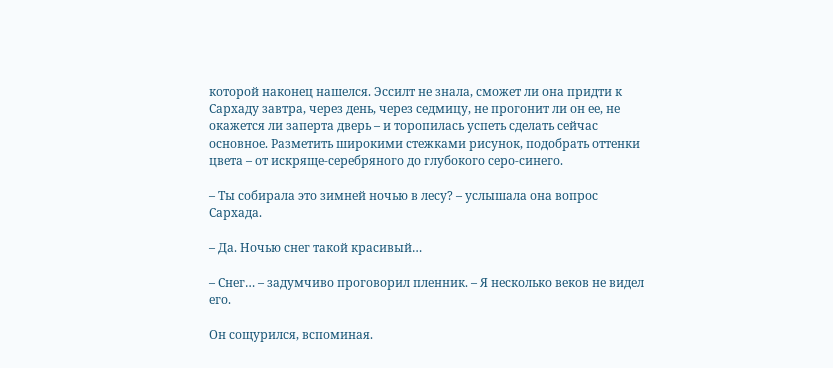которой наконец нашелся. Эссилт не знала, сможет ли она придти к Сархаду завтра, через день, через седмицу, не прогонит ли он ее, не окажется ли заперта дверь – и торопилась успеть сделать сейчас основное. Разметить широкими стежками рисунок, подобрать оттенки цвета – от искряще-серебряного до глубокого серо-синего.

– Ты собирала это зимней ночью в лесу? – услышала она вопрос Сархада.

– Да. Ночью снег такой красивый…

– Снег… – задумчиво проговорил пленник. – Я несколько веков не видел его.

Он сощурился, вспоминая.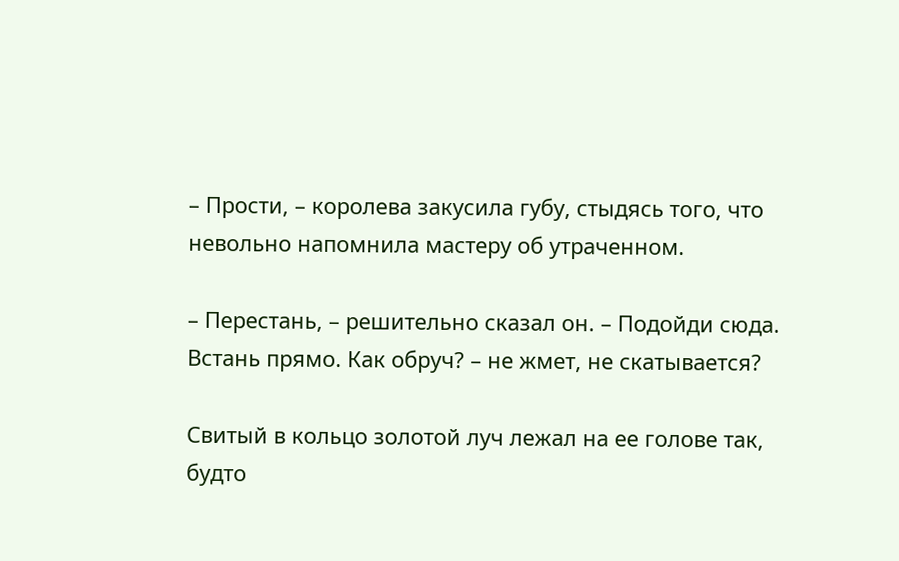– Прости, – королева закусила губу, стыдясь того, что невольно напомнила мастеру об утраченном.

– Перестань, – решительно сказал он. – Подойди сюда. Встань прямо. Как обруч? – не жмет, не скатывается?

Свитый в кольцо золотой луч лежал на ее голове так, будто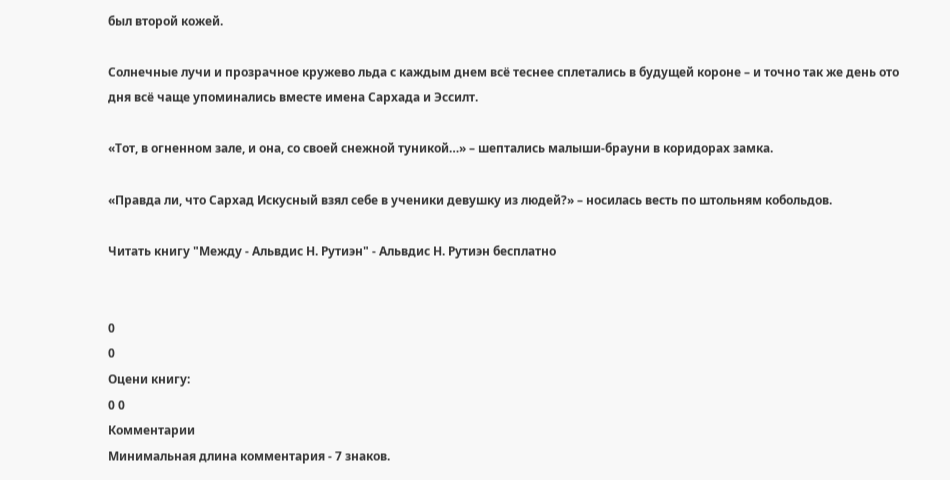был второй кожей.

Солнечные лучи и прозрачное кружево льда с каждым днем всё теснее сплетались в будущей короне – и точно так же день ото дня всё чаще упоминались вместе имена Сархада и Эссилт.

«Тот, в огненном зале, и она, со своей снежной туникой…» – шептались малыши-брауни в коридорах замка.

«Правда ли, что Сархад Искусный взял себе в ученики девушку из людей?» – носилась весть по штольням кобольдов.

Читать книгу "Между - Альвдис Н. Рутиэн" - Альвдис Н. Рутиэн бесплатно


0
0
Оцени книгу:
0 0
Комментарии
Минимальная длина комментария - 7 знаков.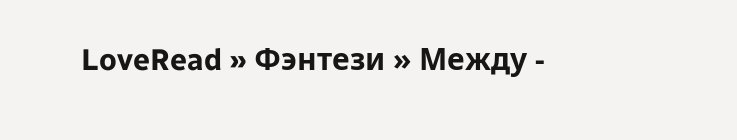LoveRead » Фэнтези » Между -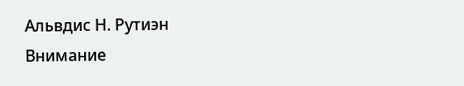Альвдис Н. Рутиэн
Внимание